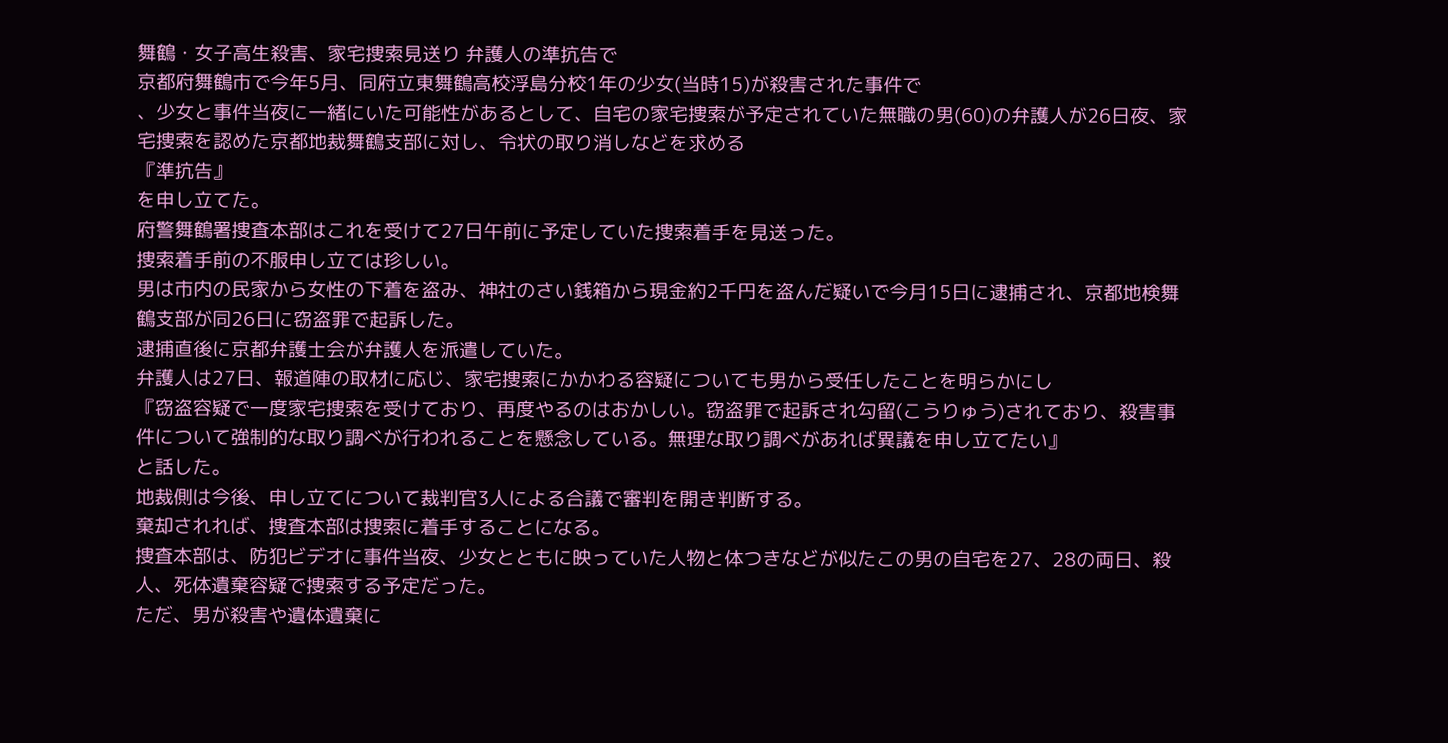舞鶴・女子高生殺害、家宅捜索見送り 弁護人の準抗告で
京都府舞鶴市で今年5月、同府立東舞鶴高校浮島分校1年の少女(当時15)が殺害された事件で
、少女と事件当夜に一緒にいた可能性があるとして、自宅の家宅捜索が予定されていた無職の男(60)の弁護人が26日夜、家宅捜索を認めた京都地裁舞鶴支部に対し、令状の取り消しなどを求める
『準抗告』
を申し立てた。
府警舞鶴署捜査本部はこれを受けて27日午前に予定していた捜索着手を見送った。
捜索着手前の不服申し立ては珍しい。
男は市内の民家から女性の下着を盗み、神社のさい銭箱から現金約2千円を盗んだ疑いで今月15日に逮捕され、京都地検舞鶴支部が同26日に窃盗罪で起訴した。
逮捕直後に京都弁護士会が弁護人を派遣していた。
弁護人は27日、報道陣の取材に応じ、家宅捜索にかかわる容疑についても男から受任したことを明らかにし
『窃盗容疑で一度家宅捜索を受けており、再度やるのはおかしい。窃盗罪で起訴され勾留(こうりゅう)されており、殺害事件について強制的な取り調べが行われることを懸念している。無理な取り調べがあれば異議を申し立てたい』
と話した。
地裁側は今後、申し立てについて裁判官3人による合議で審判を開き判断する。
棄却されれば、捜査本部は捜索に着手することになる。
捜査本部は、防犯ビデオに事件当夜、少女とともに映っていた人物と体つきなどが似たこの男の自宅を27、28の両日、殺人、死体遺棄容疑で捜索する予定だった。
ただ、男が殺害や遺体遺棄に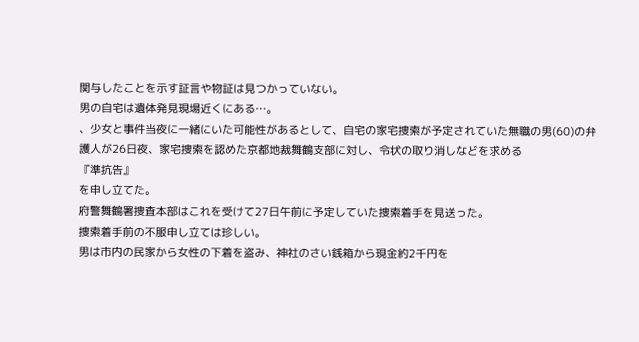関与したことを示す証言や物証は見つかっていない。
男の自宅は遺体発見現場近くにある…。
、少女と事件当夜に一緒にいた可能性があるとして、自宅の家宅捜索が予定されていた無職の男(60)の弁護人が26日夜、家宅捜索を認めた京都地裁舞鶴支部に対し、令状の取り消しなどを求める
『準抗告』
を申し立てた。
府警舞鶴署捜査本部はこれを受けて27日午前に予定していた捜索着手を見送った。
捜索着手前の不服申し立ては珍しい。
男は市内の民家から女性の下着を盗み、神社のさい銭箱から現金約2千円を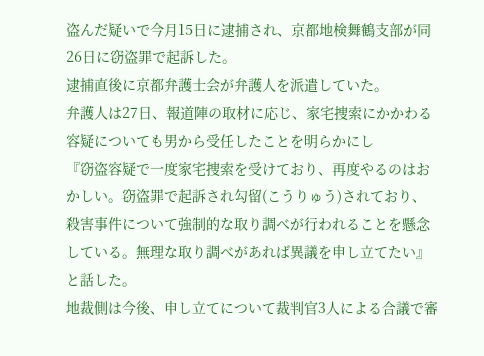盗んだ疑いで今月15日に逮捕され、京都地検舞鶴支部が同26日に窃盗罪で起訴した。
逮捕直後に京都弁護士会が弁護人を派遣していた。
弁護人は27日、報道陣の取材に応じ、家宅捜索にかかわる容疑についても男から受任したことを明らかにし
『窃盗容疑で一度家宅捜索を受けており、再度やるのはおかしい。窃盗罪で起訴され勾留(こうりゅう)されており、殺害事件について強制的な取り調べが行われることを懸念している。無理な取り調べがあれば異議を申し立てたい』
と話した。
地裁側は今後、申し立てについて裁判官3人による合議で審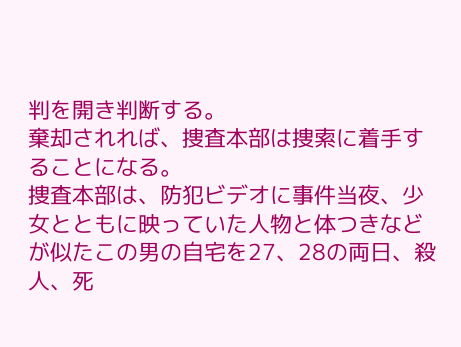判を開き判断する。
棄却されれば、捜査本部は捜索に着手することになる。
捜査本部は、防犯ビデオに事件当夜、少女とともに映っていた人物と体つきなどが似たこの男の自宅を27、28の両日、殺人、死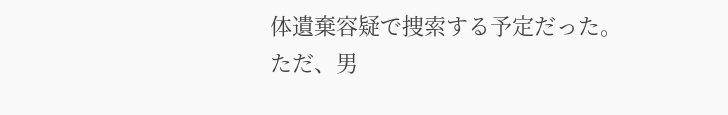体遺棄容疑で捜索する予定だった。
ただ、男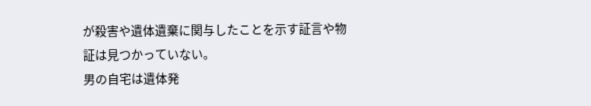が殺害や遺体遺棄に関与したことを示す証言や物証は見つかっていない。
男の自宅は遺体発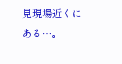見現場近くにある…。